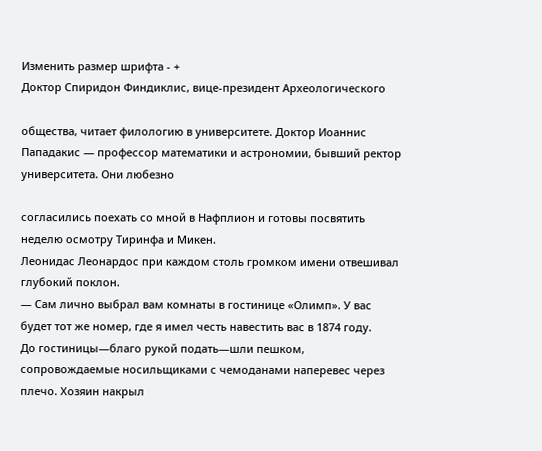Изменить размер шрифта - +
Доктор Спиридон Финдиклис, вице-президент Археологического

общества, читает филологию в университете. Доктор Иоаннис Пападакис — профессор математики и астрономии, бывший ректор университета. Они любезно

согласились поехать со мной в Нафплион и готовы посвятить неделю осмотру Тиринфа и Микен.
Леонидас Леонардос при каждом столь громком имени отвешивал глубокий поклон.
— Сам лично выбрал вам комнаты в гостинице «Олимп». У вас будет тот же номер, где я имел честь навестить вас в 1874 году.
До гостиницы—благо рукой подать—шли пешком, сопровождаемые носильщиками с чемоданами наперевес через плечо. Хозяин накрыл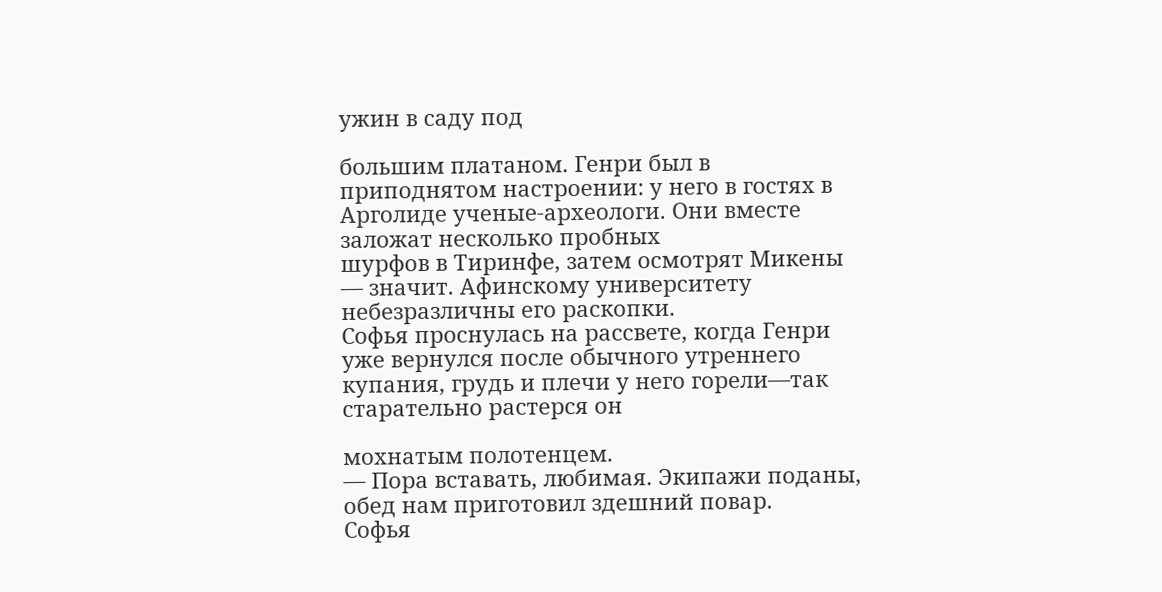ужин в саду под

большим платаном. Генри был в приподнятом настроении: у него в гостях в Арголиде ученые-археологи. Они вместе заложат несколько пробных
шурфов в Тиринфе, затем осмотрят Микены — значит. Афинскому университету небезразличны его раскопки.
Софья проснулась на рассвете, когда Генри уже вернулся после обычного утреннего купания, грудь и плечи у него горели—так старательно растерся он

мохнатым полотенцем.
— Пора вставать, любимая. Экипажи поданы, обед нам приготовил здешний повар.
Софья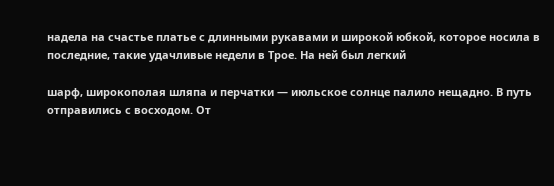надела на счастье платье с длинными рукавами и широкой юбкой, которое носила в последние, такие удачливые недели в Трое. На ней был легкий

шарф, широкополая шляпа и перчатки — июльское солнце палило нещадно. В путь отправились с восходом. От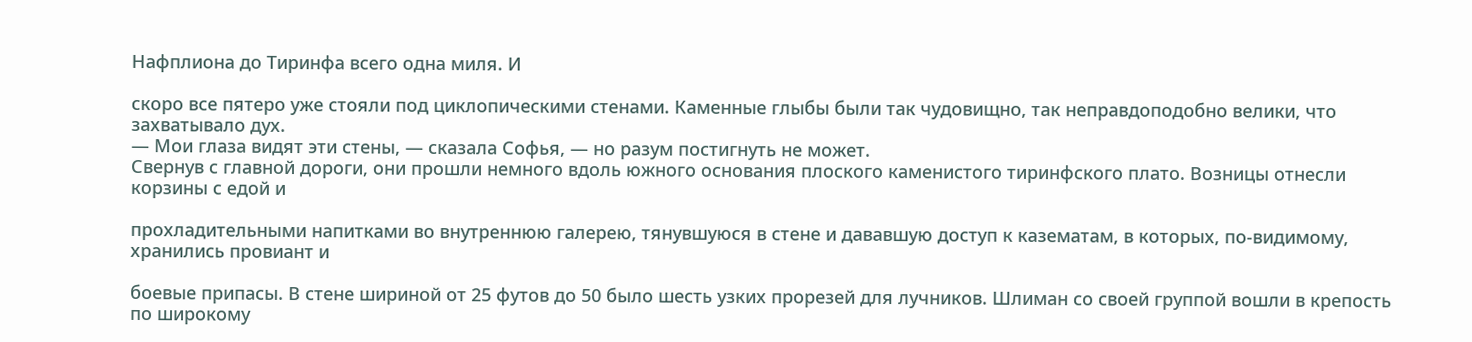Нафплиона до Тиринфа всего одна миля. И

скоро все пятеро уже стояли под циклопическими стенами. Каменные глыбы были так чудовищно, так неправдоподобно велики, что захватывало дух.
— Мои глаза видят эти стены, — сказала Софья, — но разум постигнуть не может.
Свернув с главной дороги, они прошли немного вдоль южного основания плоского каменистого тиринфского плато. Возницы отнесли корзины с едой и

прохладительными напитками во внутреннюю галерею, тянувшуюся в стене и дававшую доступ к казематам, в которых, по-видимому, хранились провиант и

боевые припасы. В стене шириной от 25 футов до 50 было шесть узких прорезей для лучников. Шлиман со своей группой вошли в крепость по широкому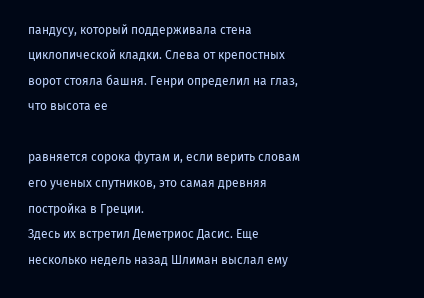пандусу, который поддерживала стена циклопической кладки. Слева от крепостных ворот стояла башня. Генри определил на глаз, что высота ее

равняется сорока футам и, если верить словам его ученых спутников, это самая древняя постройка в Греции.
Здесь их встретил Деметриос Дасис. Еще несколько недель назад Шлиман выслал ему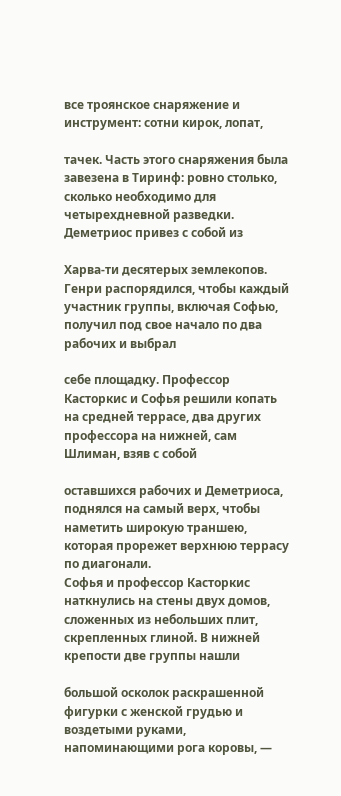все троянское снаряжение и инструмент: сотни кирок, лопат,

тачек. Часть этого снаряжения была завезена в Тиринф: ровно столько, сколько необходимо для четырехдневной разведки. Деметриос привез с собой из

Харва-ти десятерых землекопов. Генри распорядился, чтобы каждый участник группы, включая Софью, получил под свое начало по два рабочих и выбрал

себе площадку. Профессор Касторкис и Софья решили копать на средней террасе, два других профессора на нижней, сам Шлиман, взяв с собой

оставшихся рабочих и Деметриоса, поднялся на самый верх, чтобы наметить широкую траншею, которая прорежет верхнюю террасу по диагонали.
Софья и профессор Касторкис наткнулись на стены двух домов, сложенных из небольших плит, скрепленных глиной. В нижней крепости две группы нашли

большой осколок раскрашенной фигурки с женской грудью и воздетыми руками, напоминающими рога коровы, —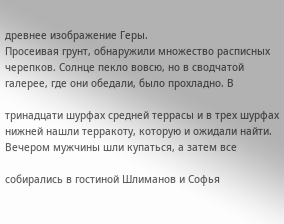древнее изображение Геры.
Просеивая грунт, обнаружили множество расписных черепков. Солнце пекло вовсю, но в сводчатой галерее, где они обедали, было прохладно. В

тринадцати шурфах средней террасы и в трех шурфах нижней нашли терракоту, которую и ожидали найти. Вечером мужчины шли купаться, а затем все

собирались в гостиной Шлиманов и Софья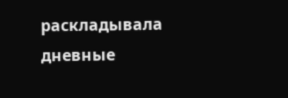раскладывала дневные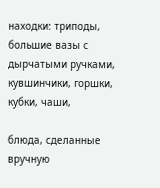находки: триподы, большие вазы с дырчатыми ручками, кувшинчики, горшки, кубки, чаши,

блюда, сделанные вручную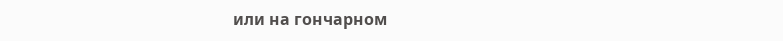или на гончарном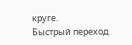круге.
Быстрый переход